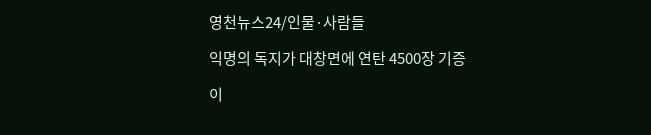영천뉴스24/인물·사람들

익명의 독지가 대창면에 연탄 4500장 기증

이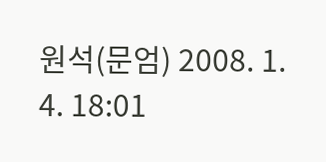원석(문엄) 2008. 1. 4. 18:01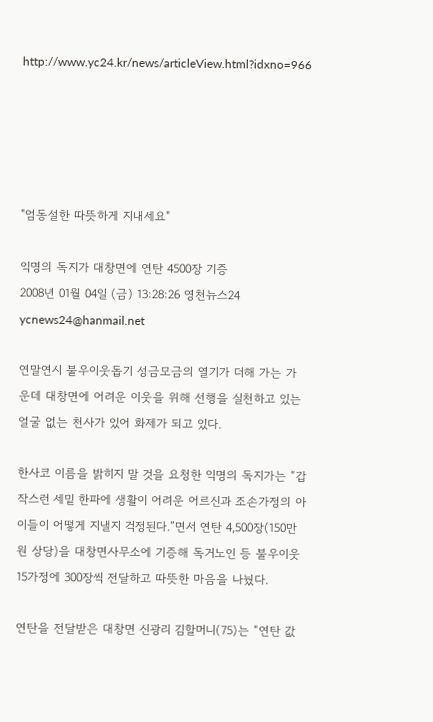http://www.yc24.kr/news/articleView.html?idxno=966





"엄동설한 따뜻하게 지내세요"

익명의 독지가 대창면에 연탄 4500장 기증
2008년 01월 04일 (금) 13:28:26 영천뉴스24 ycnews24@hanmail.net

연말연시 불우이웃돕기 성금모금의 열기가 더해 가는 가운데 대창면에 어려운 이웃을 위해 선행을 실천하고 있는 얼굴 없는 천사가 있어 화제가 되고 있다.

한사코 이름을 밝히지 말 것을 요청한 익명의 독지가는 “갑작스런 세밑 한파에 생활이 어려운 어르신과 조손가정의 아이들이 어떻게 지낼지 걱정된다.”면서 연탄 4,500장(150만원 상당)을 대창면사무소에 기증해 독거노인 등 불우이웃 15가정에 300장씩 전달하고 따뜻한 마음을 나눴다.

연탄을 전달받은 대창면 신광리 김할머니(75)는 “연탄 값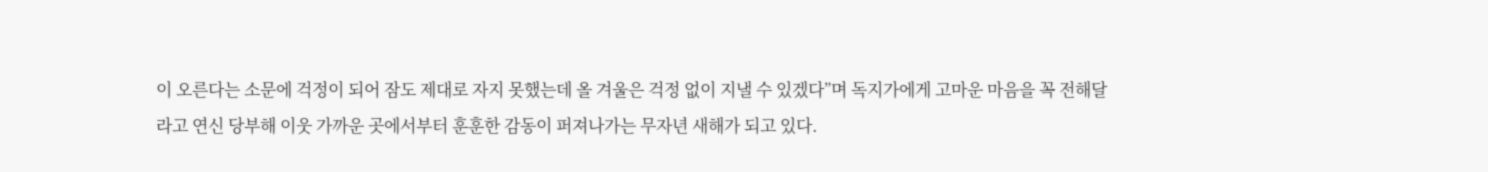이 오른다는 소문에 걱정이 되어 잠도 제대로 자지 못했는데 올 겨울은 걱정 없이 지낼 수 있겠다”며 독지가에게 고마운 마음을 꼭 전해달라고 연신 당부해 이웃 가까운 곳에서부터 훈훈한 감동이 퍼져나가는 무자년 새해가 되고 있다.